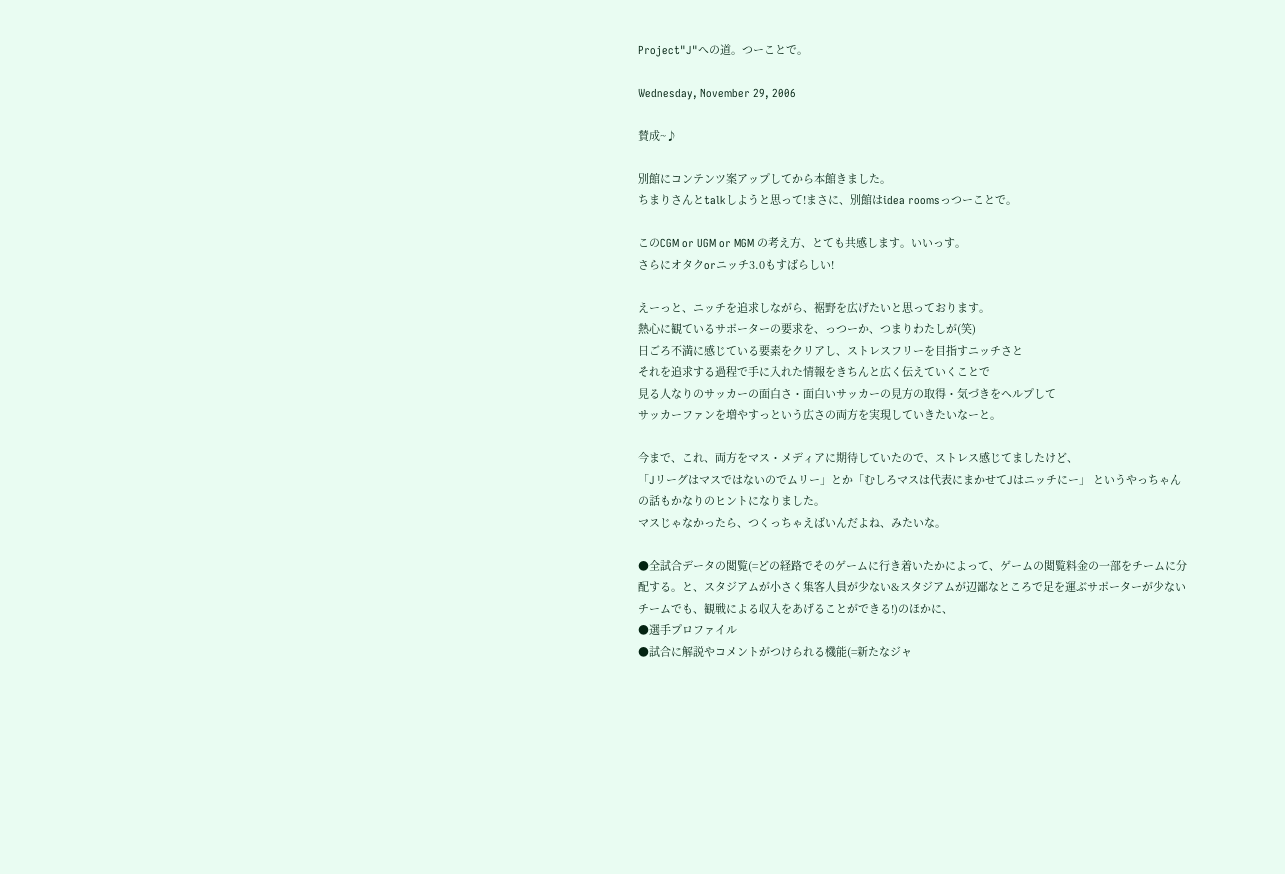Project"J"への道。つーことで。

Wednesday, November 29, 2006

賛成~♪

別館にコンテンツ案アップしてから本館きました。
ちまりさんとtalkしようと思って!まさに、別館はidea roomsっつーことで。

このCGM or UGM or MGM の考え方、とても共感します。いいっす。
さらにオタクorニッチ3.0もすばらしい!

えーっと、ニッチを追求しながら、裾野を広げたいと思っております。
熱心に観ているサポーターの要求を、っつーか、つまりわたしが(笑)
日ごろ不満に感じている要素をクリアし、ストレスフリーを目指すニッチさと
それを追求する過程で手に入れた情報をきちんと広く伝えていくことで
見る人なりのサッカーの面白さ・面白いサッカーの見方の取得・気づきをヘルプして
サッカーファンを増やすっという広さの両方を実現していきたいなーと。

今まで、これ、両方をマス・メディアに期待していたので、ストレス感じてましたけど、
「Jリーグはマスではないのでムリー」とか「むしろマスは代表にまかせてJはニッチにー」 というやっちゃんの話もかなりのヒントになりました。
マスじゃなかったら、つくっちゃえばいんだよね、みたいな。

●全試合データの閲覧(=どの経路でそのゲームに行き着いたかによって、ゲームの閲覧料金の一部をチームに分配する。と、スタジアムが小さく集客人員が少ない&スタジアムが辺鄙なところで足を運ぶサポーターが少ないチームでも、観戦による収入をあげることができる!)のほかに、
●選手プロファイル
●試合に解説やコメントがつけられる機能(=新たなジャ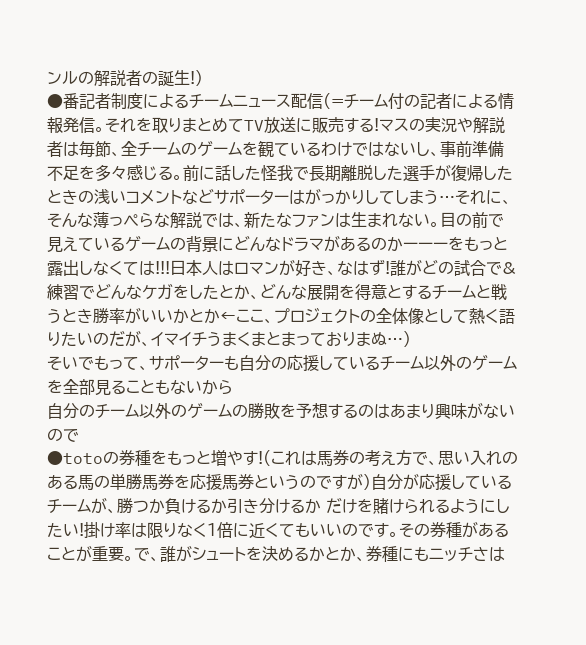ンルの解説者の誕生!)
●番記者制度によるチームニュース配信(=チーム付の記者による情報発信。それを取りまとめてTV放送に販売する!マスの実況や解説者は毎節、全チームのゲームを観ているわけではないし、事前準備不足を多々感じる。前に話した怪我で長期離脱した選手が復帰したときの浅いコメントなどサポーターはがっかりしてしまう…それに、そんな薄っぺらな解説では、新たなファンは生まれない。目の前で見えているゲームの背景にどんなドラマがあるのかーーーをもっと露出しなくては!!!日本人はロマンが好き、なはず!誰がどの試合で&練習でどんなケガをしたとか、どんな展開を得意とするチームと戦うとき勝率がいいかとか←ここ、プロジェクトの全体像として熱く語りたいのだが、イマイチうまくまとまっておりまぬ…)
そいでもって、サポーターも自分の応援しているチーム以外のゲームを全部見ることもないから
自分のチーム以外のゲームの勝敗を予想するのはあまり興味がないので
●totoの券種をもっと増やす!(これは馬券の考え方で、思い入れのある馬の単勝馬券を応援馬券というのですが)自分が応援しているチームが、勝つか負けるか引き分けるか だけを賭けられるようにしたい!掛け率は限りなく1倍に近くてもいいのです。その券種があることが重要。で、誰がシュートを決めるかとか、券種にもニッチさは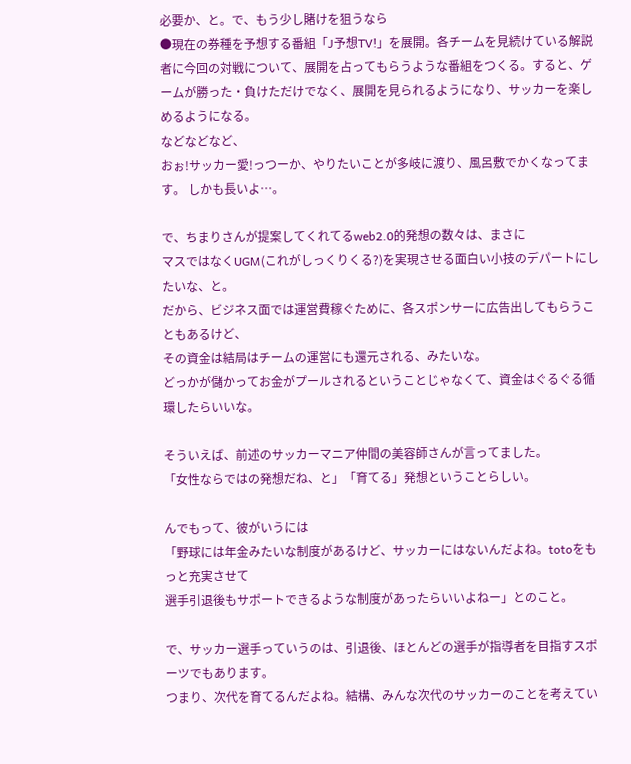必要か、と。で、もう少し賭けを狙うなら
●現在の券種を予想する番組「J予想TV!」を展開。各チームを見続けている解説者に今回の対戦について、展開を占ってもらうような番組をつくる。すると、ゲームが勝った・負けただけでなく、展開を見られるようになり、サッカーを楽しめるようになる。
などなどなど、
おぉ!サッカー愛!っつーか、やりたいことが多岐に渡り、風呂敷でかくなってます。 しかも長いよ…。

で、ちまりさんが提案してくれてるweb2.0的発想の数々は、まさに
マスではなくUGM(これがしっくりくる?)を実現させる面白い小技のデパートにしたいな、と。
だから、ビジネス面では運営費稼ぐために、各スポンサーに広告出してもらうこともあるけど、
その資金は結局はチームの運営にも還元される、みたいな。
どっかが儲かってお金がプールされるということじゃなくて、資金はぐるぐる循環したらいいな。

そういえば、前述のサッカーマニア仲間の美容師さんが言ってました。
「女性ならではの発想だね、と」「育てる」発想ということらしい。

んでもって、彼がいうには
「野球には年金みたいな制度があるけど、サッカーにはないんだよね。totoをもっと充実させて
選手引退後もサポートできるような制度があったらいいよねー」とのこと。

で、サッカー選手っていうのは、引退後、ほとんどの選手が指導者を目指すスポーツでもあります。
つまり、次代を育てるんだよね。結構、みんな次代のサッカーのことを考えてい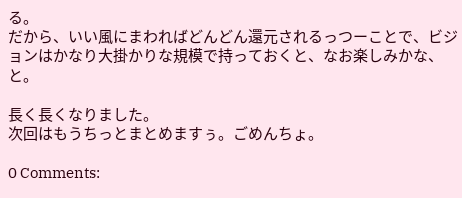る。
だから、いい風にまわればどんどん還元されるっつーことで、ビジョンはかなり大掛かりな規模で持っておくと、なお楽しみかな、と。

長く長くなりました。
次回はもうちっとまとめますぅ。ごめんちょ。

0 Comments: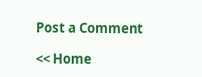Post a Comment

<< Home